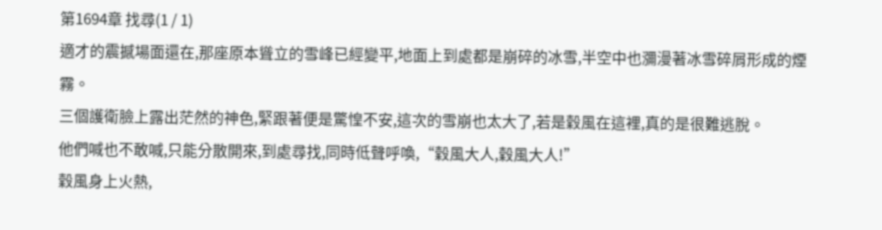第1694章 找尋(1 / 1)
適才的震撼場面還在,那座原本聳立的雪峰已經變平,地面上到處都是崩碎的冰雪,半空中也瀰漫著冰雪碎屑形成的煙霧。
三個護衛臉上露出茫然的神色,緊跟著便是驚惶不安,這次的雪崩也太大了,若是穀風在這裡,真的是很難逃脫。
他們喊也不敢喊,只能分散開來,到處尋找,同時低聲呼喚,“穀風大人,穀風大人!”
穀風身上火熱,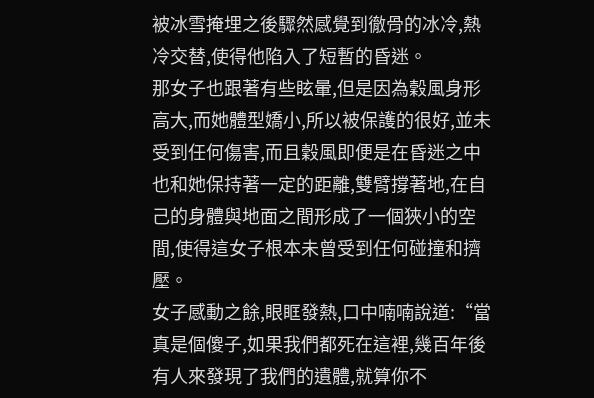被冰雪掩埋之後驟然感覺到徹骨的冰冷,熱冷交替,使得他陷入了短暫的昏迷。
那女子也跟著有些眩暈,但是因為穀風身形高大,而她體型嬌小,所以被保護的很好,並未受到任何傷害,而且穀風即便是在昏迷之中也和她保持著一定的距離,雙臂撐著地,在自己的身體與地面之間形成了一個狹小的空間,使得這女子根本未曾受到任何碰撞和擠壓。
女子感動之餘,眼眶發熱,口中喃喃說道:“當真是個傻子,如果我們都死在這裡,幾百年後有人來發現了我們的遺體,就算你不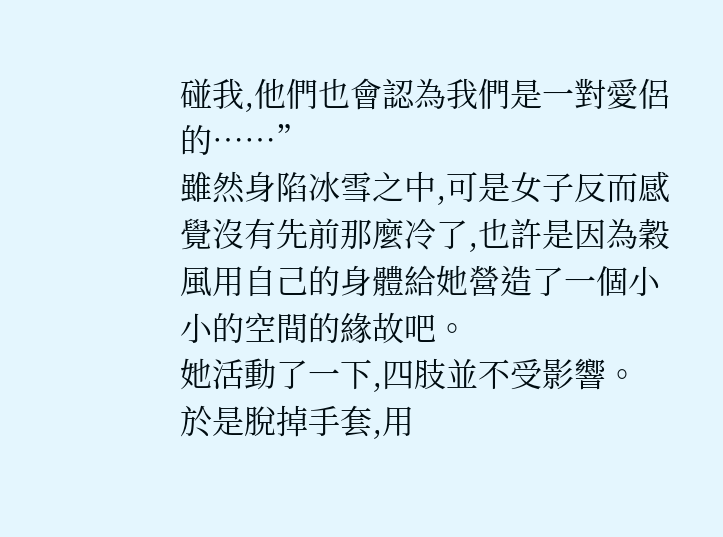碰我,他們也會認為我們是一對愛侶的……”
雖然身陷冰雪之中,可是女子反而感覺沒有先前那麼冷了,也許是因為穀風用自己的身體給她營造了一個小小的空間的緣故吧。
她活動了一下,四肢並不受影響。
於是脫掉手套,用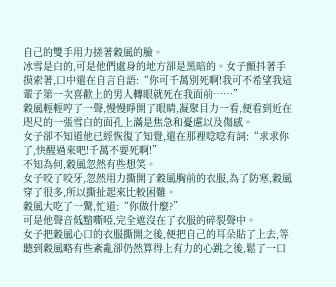自己的雙手用力搓著穀風的臉。
冰雪是白的,可是他們處身的地方卻是黑暗的。女子顫抖著手摸索著,口中還在自言自語:“你可千萬別死啊!我可不希望我這輩子第一次喜歡上的男人轉眼就死在我面前……”
穀風輕輕哼了一聲,慢慢睜開了眼睛,凝聚目力一看,便看到近在咫尺的一張雪白的面孔上滿是焦急和憂慮以及傷感。
女子卻不知道他已經恢復了知覺,還在那裡唸唸有詞:“求求你了,快醒過來吧!千萬不要死啊!”
不知為何,穀風忽然有些想笑。
女子咬了咬牙,忽然用力撕開了穀風胸前的衣服,為了防寒,穀風穿了很多,所以撕扯起來比較困難。
穀風大吃了一驚,忙道:“你做什麼?”
可是他聲音低黯嘶啞,完全遮沒在了衣服的碎裂聲中。
女子把穀風心口的衣服撕開之後,便把自己的耳朵貼了上去,等聽到穀風略有些紊亂卻仍然算得上有力的心跳之後,鬆了一口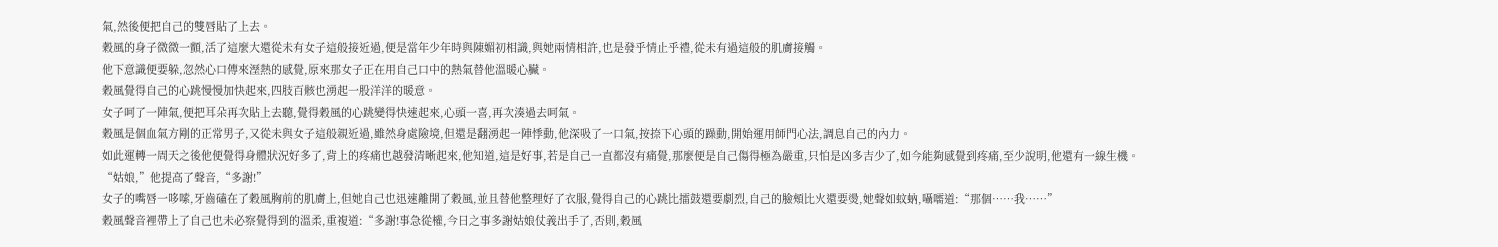氣,然後便把自己的雙唇貼了上去。
穀風的身子微微一顫,活了這麼大還從未有女子這般接近過,便是當年少年時與陳媚初相識,與她兩情相許,也是發乎情止乎禮,從未有過這般的肌膚接觸。
他下意識便要躲,忽然心口傳來溼熱的感覺,原來那女子正在用自己口中的熱氣替他溫暖心臟。
穀風覺得自己的心跳慢慢加快起來,四肢百骸也湧起一股洋洋的暖意。
女子呵了一陣氣,便把耳朵再次貼上去聽,覺得穀風的心跳變得快速起來,心頭一喜,再次湊過去呵氣。
穀風是個血氣方剛的正常男子,又從未與女子這般親近過,雖然身處險境,但還是翻湧起一陣悸動,他深吸了一口氣,按捺下心頭的躁動,開始運用師門心法,調息自己的內力。
如此運轉一周天之後他便覺得身體狀況好多了,背上的疼痛也越發清晰起來,他知道,這是好事,若是自己一直都沒有痛覺,那麼便是自己傷得極為嚴重,只怕是凶多吉少了,如今能夠感覺到疼痛,至少說明,他還有一線生機。
“姑娘,”他提高了聲音,“多謝!”
女子的嘴唇一哆嗦,牙齒磕在了穀風胸前的肌膚上,但她自己也迅速離開了穀風,並且替他整理好了衣服,覺得自己的心跳比擂鼓還要劇烈,自己的臉頰比火還要燙,她聲如蚊蚋,囁嚅道:“那個……我……”
穀風聲音裡帶上了自己也未必察覺得到的溫柔,重複道:“多謝!事急從權,今日之事多謝姑娘仗義出手了,否則,穀風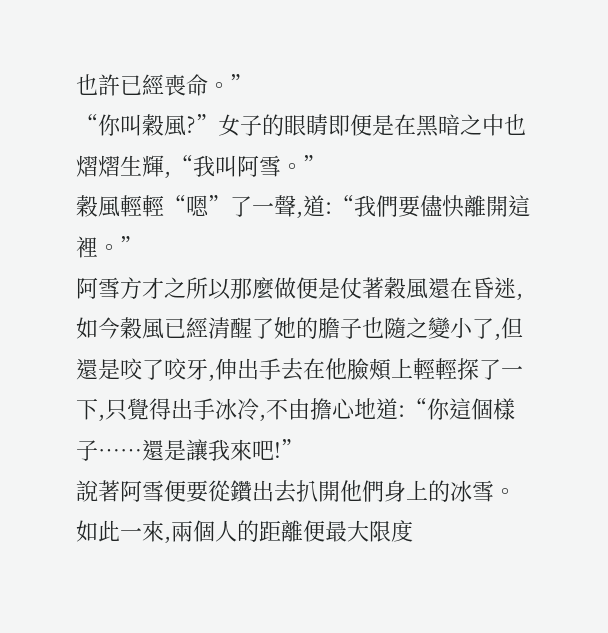也許已經喪命。”
“你叫穀風?”女子的眼睛即便是在黑暗之中也熠熠生輝,“我叫阿雪。”
穀風輕輕“嗯”了一聲,道:“我們要儘快離開這裡。”
阿雪方才之所以那麼做便是仗著穀風還在昏迷,如今穀風已經清醒了她的膽子也隨之變小了,但還是咬了咬牙,伸出手去在他臉頰上輕輕探了一下,只覺得出手冰冷,不由擔心地道:“你這個樣子……還是讓我來吧!”
說著阿雪便要從鑽出去扒開他們身上的冰雪。
如此一來,兩個人的距離便最大限度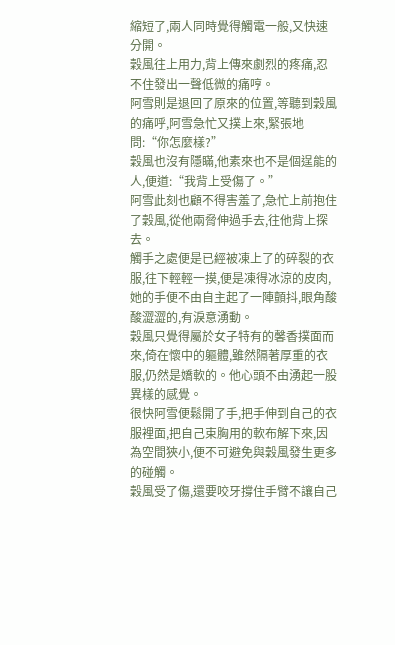縮短了,兩人同時覺得觸電一般,又快速分開。
穀風往上用力,背上傳來劇烈的疼痛,忍不住發出一聲低微的痛哼。
阿雪則是退回了原來的位置,等聽到穀風的痛呼,阿雪急忙又撲上來,緊張地問:“你怎麼樣?”
穀風也沒有隱瞞,他素來也不是個逞能的人,便道:“我背上受傷了。”
阿雪此刻也顧不得害羞了,急忙上前抱住了穀風,從他兩脅伸過手去,往他背上探去。
觸手之處便是已經被凍上了的碎裂的衣服,往下輕輕一摸,便是凍得冰涼的皮肉,她的手便不由自主起了一陣顫抖,眼角酸酸澀澀的,有淚意湧動。
穀風只覺得屬於女子特有的馨香撲面而來,倚在懷中的軀體,雖然隔著厚重的衣服,仍然是嬌軟的。他心頭不由湧起一股異樣的感覺。
很快阿雪便鬆開了手,把手伸到自己的衣服裡面,把自己束胸用的軟布解下來,因為空間狹小,便不可避免與穀風發生更多的碰觸。
穀風受了傷,還要咬牙撐住手臂不讓自己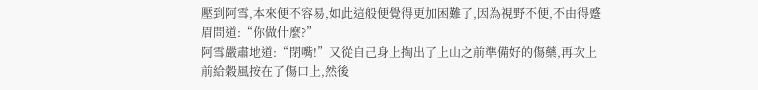壓到阿雪,本來便不容易,如此這般便覺得更加困難了,因為視野不便,不由得蹙眉問道:“你做什麼?”
阿雪嚴肅地道:“閉嘴!”又從自己身上掏出了上山之前準備好的傷藥,再次上前給穀風按在了傷口上,然後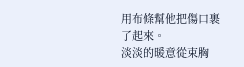用布條幫他把傷口裹了起來。
淡淡的暖意從束胸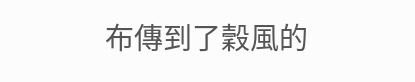布傳到了穀風的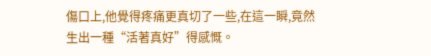傷口上,他覺得疼痛更真切了一些,在這一瞬,竟然生出一種“活著真好”得感慨。